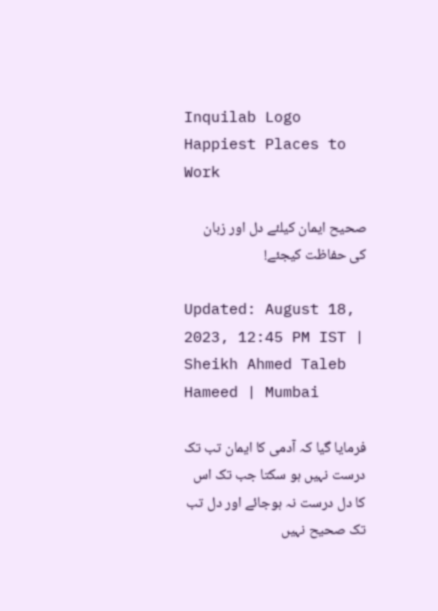Inquilab Logo Happiest Places to Work

صحیح ایمان کیلئے دل اور زبان کی حفاظت کیجئے!

Updated: August 18, 2023, 12:45 PM IST | Sheikh Ahmed Taleb Hameed | Mumbai

فرمایا گیا کہ آدمی کا ایمان تب تک درست نہیں ہو سکتا جب تک اس کا دل درست نہ ہوجائے اور دل تب تک صحیح نہیں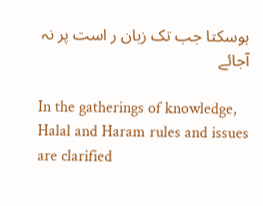ہوسکتا جب تک زبان ر است پر نہ آجائے

In the gatherings of knowledge, Halal and Haram rules and issues are clarified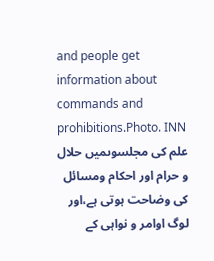and people get information about commands and prohibitions.Photo. INN
علم کی مجلسوںمیں حلال و حرام اور احکام ومسائل کی وضاحت ہوتی ہے،اور لوگ اوامر و نواہی کے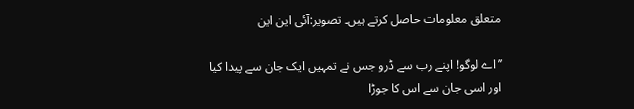متعلق معلومات حاصل کرتے ہیں۔ تصویر:آئی این این

’’اے لوگو! اپنے رب سے ڈرو جس نے تمہیں ایک جان سے پیدا کیا اور اسی جان سے اس کا جوڑا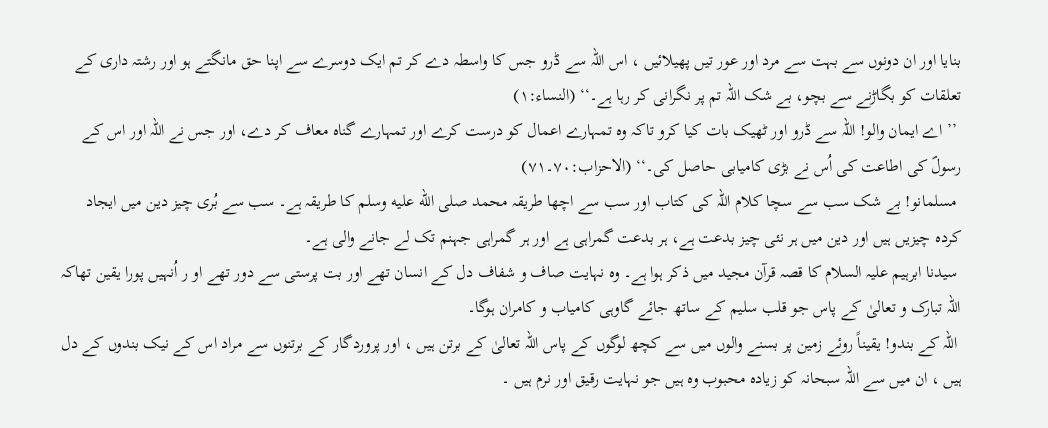بنایا اور ان دونوں سے بہت سے مرد اور عور تیں پھیلائیں ، اس اللہ سے ڈرو جس کا واسطہ دے کر تم ایک دوسرے سے اپنا حق مانگتے ہو اور رشتہ داری کے تعلقات کو بگاڑنے سے بچو، بے شک اللہ تم پر نگرانی کر رہا ہے۔‘‘ (النساء:۱)
 ’’ اے ایمان والو! اللہ سے ڈرو اور ٹھیک بات کیا کرو تاکہ وہ تمہارے اعمال کو درست کرے اور تمہارے گناہ معاف کر دے، اور جس نے اللہ اور اس کے رسولؐ کی اطاعت کی اُس نے بڑی کامیابی حاصل کی۔‘‘ (الاحزاب:۷۰۔۷۱)
 مسلمانو! بے شک سب سے سچا کلام اللہ کی کتاب اور سب سے اچھا طریقہ محمد صلى الله عليه وسلم کا طریقہ ہے۔ سب سے بُری چیز دین میں ایجاد کردہ چیزیں ہیں اور دین میں ہر نئی چیز بدعت ہے، ہر بدعت گمراہی ہے اور ہر گمراہی جہنم تک لے جانے والی ہے۔
 سیدنا ابرہیم علیہ السلام کا قصہ قرآن مجید میں ذکر ہوا ہے۔ وہ نہایت صاف و شفاف دل کے انسان تھے اور بت پرستی سے دور تھے او ر اُنہیں پورا یقین تھاکہ اللہ تبارک و تعالیٰ کے پاس جو قلب سلیم کے ساتھ جائے گاوہی کامیاب و کامران ہوگا۔
 اللہ کے بندو! یقیناً روئے زمین پر بسنے والوں میں سے کچھ لوگوں کے پاس اللہ تعالیٰ کے برتن ہیں ، اور پروردگار کے برتنوں سے مراد اس کے نیک بندوں کے دل ہیں ، ان میں سے اللہ سبحانہ کو زیادہ محبوب وہ ہیں جو نہایت رقیق اور نرم ہیں ۔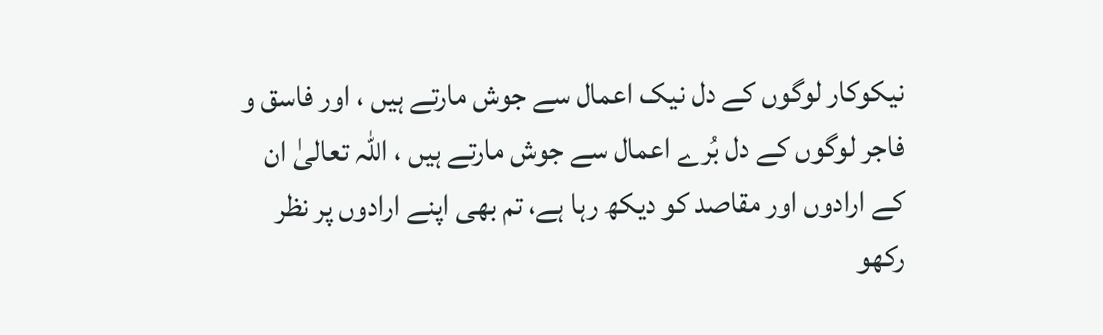نیکوکار لوگوں کے دل نیک اعمال سے جوش مارتے ہیں ، اور فاسق و فاجر لوگوں کے دل بُرے اعمال سے جوش مارتے ہیں ، اللہ تعالیٰ ان کے ارادوں اور مقاصد کو دیکھ رہا ہے، تم بھی اپنے ارادوں پر نظر رکھو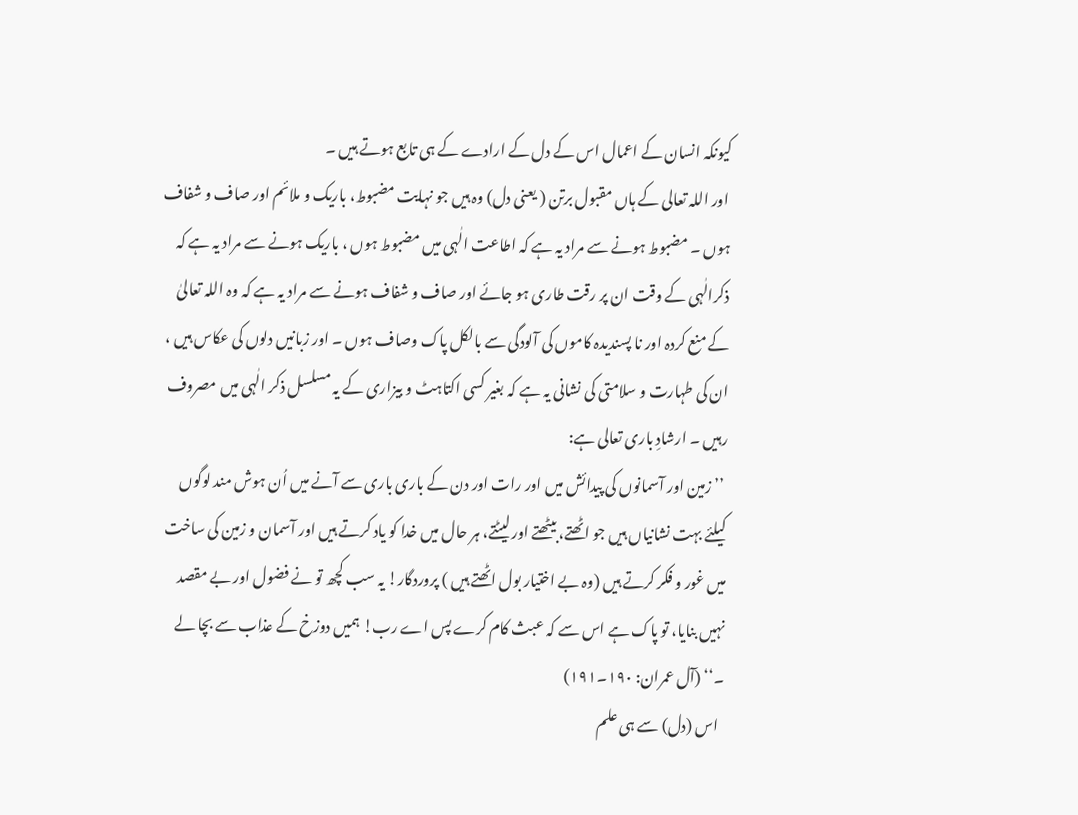کیونکہ انسان کے اعمال اس کے دل کے ارادے کے ہی تابع ہوتے ہیں ۔
 اور اللہ تعالی کے ہاں مقبول برتن ( یعنی دل) وہ ہیں جو نہایت مضبوط، باریک و ملائم اور صاف و شفاف ہوں ۔ مضبوط ہونے سے مراد یہ ہے کہ اطاعت الٰہی میں مضبوط ہوں ، باریک ہونے سے مراد یہ ہے کہ ذکرالٰہی کے وقت ان پر رقت طاری ہو جائے اور صاف و شفاف ہونے سے مراد یہ ہے کہ وہ اللہ تعالیٰ کے منع کردہ اور نا پسندیدہ کاموں کی آلودگی سے بالکل پاک وصاف ہوں ۔ اور زبانیں دلوں کی عکاس ہیں ، ان کی طہارت و سلامتی کی نشانی یہ ہے کہ بغیر کسی اکتاہٹ و بیزاری کے یہ مسلسل ذکر الٰہی میں مصروف رہیں ۔ ارشادِ باری تعالی ہے:
 ’’ زمین اور آسمانوں کی پیدائش میں اور رات اور دن کے باری باری سے آنے میں اُن ہوش مند لوگوں کیلئے بہت نشانیاں ہیں جو اٹھتے، بیٹھتے اور لیٹتے، ہر حال میں خدا کو یاد کرتے ہیں اور آسمان و زمین کی ساخت میں غور و فکر کرتے ہیں (وہ بے اختیار بول اٹھتے ہیں ) پروردگار! یہ سب کچھ تو نے فضول اور بے مقصد نہیں بنایا، تو پاک ہے اس سے کہ عبث کام کرے پس اے رب! ہمیں دوزخ کے عذاب سے بچا لے ۔‘‘ (آل عمران: ۱۹۰۔۱۹۱)
  اس (دل) سے ہی علم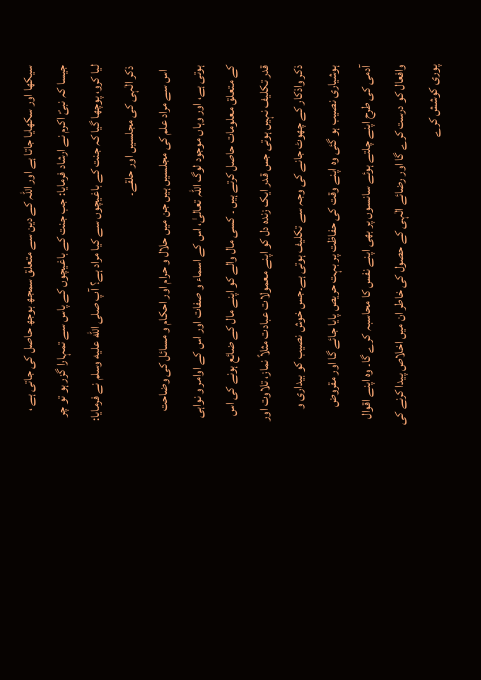سیکھا اور سکھایا جاتا ہے اور اللہ کے دین سے متعلق سمجھ بوجھ حاصل کی جاتی ہے ، جیسا کہ نبیؐ اکرم نے ارشاد فرمایا: جب جنت کے باغیچوں کے پاس سے تمہارا گزر ہو تو چر لیا کرو، پوچھا گیا کہ جنت کے باغیچوں سے کیا مراد ہے؟ آپ صلى الله عليه وسلم نے فرمایا: ذکر الٰہی کی مجلسیں اور حلقے۔
  اس سے مراد علم کی مجلسیں ہیں جن میں حلال و حرام اور احکام و مسائل کی وضاحت ہوتی ہے، اور وہاں موجود لوگ اللہ تعالیٰ، اس کے اسماء و صفات اور اس کے اوامر و نواہی کے متعلق معلومات حاصل کرتے ہیں ۔ کسی مال والے کو اپنے مال کے ضائع ہونے کی اس قدر تکلیف نہیں ہوتی جس قدر ایک زندہ دل کو اپنے معمولات عبادت مثلاً نماز، تلاوت اور ذکر واذکار کے چھوٹ جانے کی وجہ سے تکلیف ہوتی ہے۔جس خوش نصیب کو بیداری و ہوشیاری نصیب ہو گئی وہ اپنے وقت کی حفاظت پر بہت حریص پایا جائے گا اور مقروض آدمی کی طرح اپنے چلتے ہوئے سانسوں پر بھی اپنے نفس کا محاسبہ کرے گا۔ وہ اپنے اقوال وافعال کو درست کرے گا اور رضائے الٰہی کے حصول کی خاطر ان میں اخلاص پیدا کرنے کی پوری کوشش کرے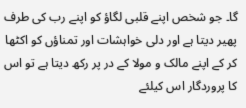گا۔ جو شخص اپنے قلبی لگاؤ کو اپنے رب کی طرف پھیر دیتا ہے اور دلی خواہشات اور تمناؤں کو اکٹھا کر کے اپنے مالک و مولا کے در پر رکھ دیتا ہے تو اس کا پروردگار اس کیلئے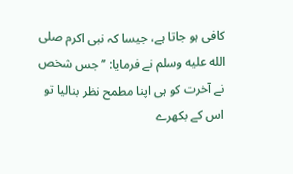کافی ہو جاتا ہے، جیسا کہ نبی اکرم صلى الله عليه وسلم نے فرمایا: ’’جس شخص نے آخرت کو ہی اپنا مطمح نظر بنالیا تو اس کے بکھرے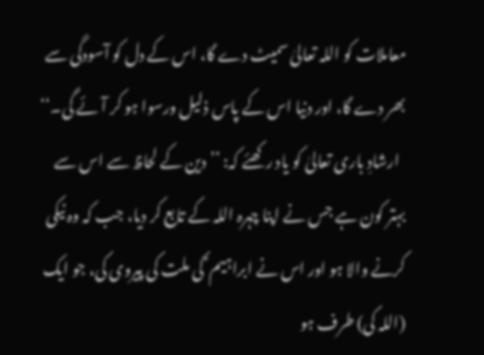معاملات کو اللہ تعالیٰ سمیٹ دے گا، اس کے دل کو آسودگی سے بھر دے گا، اور دنیا اس کے پاس ذلیل ورسوا ہو کر آئے گی۔‘‘
  ارشادِ باری تعالیٰ کو یاد رکھئے کہ: ’’ دین کے لحاظ سے اس سے بہتر کون ہے جس نے اپنا چہرہ اللہ کے تابع کر دیا، جب کہ وہ نیکی کرنے والا ہو اور اس نے ابراہیم ؑ کی ملت کی پیروی کی، جو ایک (اللہ کی) طرف ہو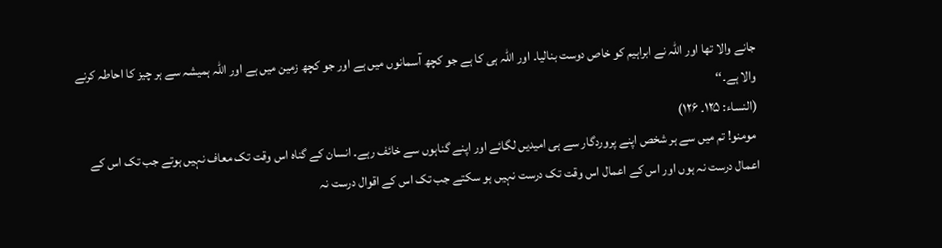جانے والا تھا اور اللہ نے ابراہیم کو خاص دوست بنالیا۔ اور اللہ ہی کا ہے جو کچھ آسمانوں میں ہے اور جو کچھ زمین میں ہے اور اللہ ہمیشہ سے ہر چیز کا احاطہ کرنے والا ہے۔‘‘
(النساء: ۱۲۵۔ ۱۲۶)
 مومنو! تم میں سے ہر شخص اپنے پروردگار سے ہی امیدیں لگائے اور اپنے گناہوں سے خائف رہے۔ انسان کے گناہ اس وقت تک معاف نہیں ہوتے جب تک اس کے اعمال درست نہ ہوں اور اس کے اعمال اس وقت تک درست نہیں ہو سکتے جب تک اس کے اقوال درست نہ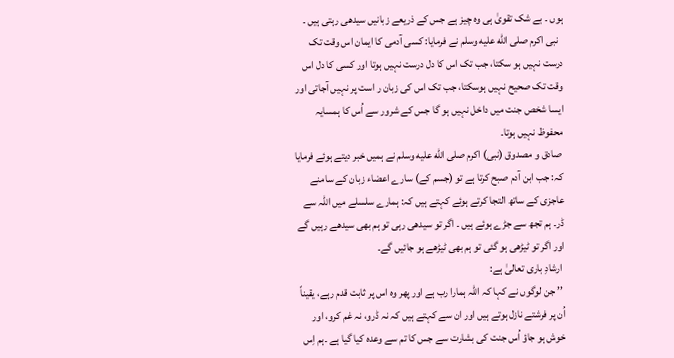ہوں ۔ بے شک تقویٰ ہی وہ چیز ہے جس کے ذریعے زبانیں سیدھی رہتی ہیں ۔
  نبی اکرم صلى الله عليه وسلم نے فرمایا: کسی آدمی کا ایمان اس وقت تک درست نہیں ہو سکتا، جب تک اس کا دل درست نہیں ہوتا اور کسی کا دل اس وقت تک صحیح نہیں ہوسکتا، جب تک اس کی زبان ر است پر نہیں آجاتی اور ایسا شخص جنت میں داخل نہیں ہو گا جس کے شرور سے اُس کا ہمسایہ محفوظ نہیں ہوتا۔
 صادق و مصدوق (نبی) اکرم صلى الله عليه وسلم نے ہمیں خبر دیتے ہوئے فرمایا کہ: جب ابن آدم صبح کرتا ہے تو (جسم کے) سارے اعضاء زبان کے سامنے عاجزی کے ساتھ التجا کرتے ہوئے کہتے ہیں کہ: ہمارے سلسلے میں اللہ سے ڈر۔ ہم تجھ سے جڑے ہوئے ہیں ۔ اگر تو سیدھی رہی تو ہم بھی سیدھے رہیں گے اور اگر تو ٹیڑھی ہو گئی تو ہم بھی ٹیڑھے ہو جائیں گے۔
 ارشادِ باری تعالیٰ ہے:
 ’’ جن لوگوں نے کہا کہ اللہ ہمارا رب ہے اور پھر وہ اس پر ثابت قدم رہے، یقیناً اُن پر فرشتے نازل ہوتے ہیں اور ان سے کہتے ہیں کہ نہ ڈرو، نہ غم کرو، اور خوش ہو جاؤ اُس جنت کی بشارت سے جس کا تم سے وعدہ کیا گیا ہے ۔ہم اِس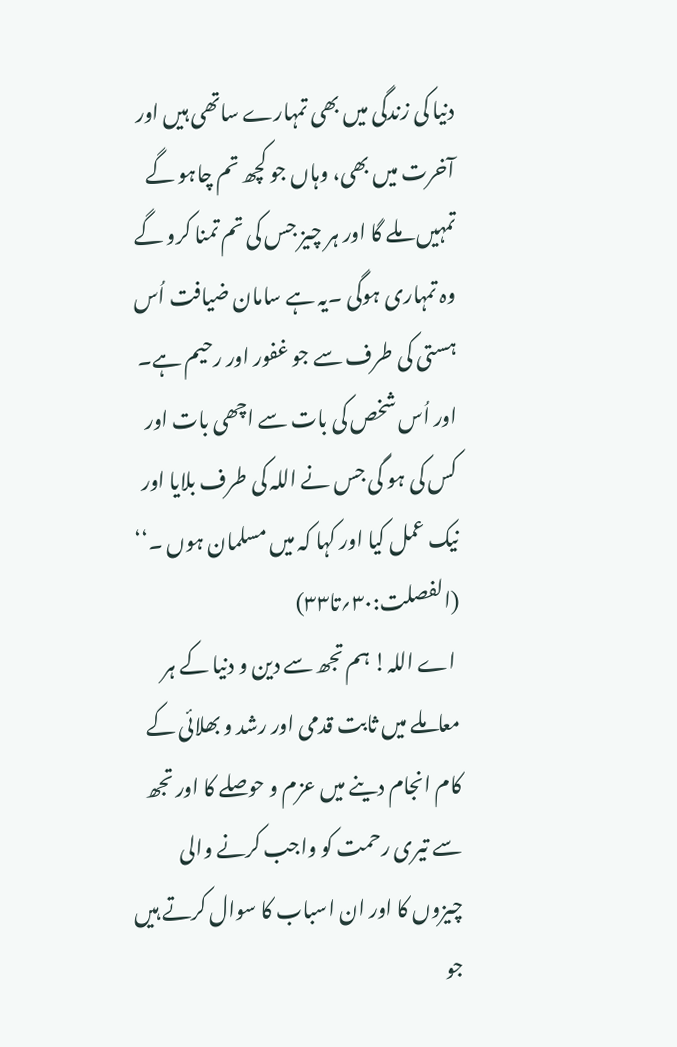دنیا کی زندگی میں بھی تمہارے ساتھی ہیں اور آخرت میں بھی، وہاں جو کچھ تم چاہو گے تمہیں ملے گا اور ہر چیز جس کی تم تمنا کرو گے وہ تمہاری ہوگی ۔یہ ہے سامان ضیافت اُس ہستی کی طرف سے جو غفور اور رحیم ہے۔ اور اُس شخص کی بات سے اچھی بات اور کس کی ہو گی جس نے اللہ کی طرف بلایا اور نیک عمل کیا اور کہا کہ میں مسلمان ہوں ۔‘‘
(الفصلت:۳۰؍تا۳۳)
 اے اللہ! ہم تجھ سے دین و دنیا کے ہر معاملے میں ثابت قدمی اور رشد و بھلائی کے کام انجام دینے میں عزم و حوصلے کا اور تجھ سے تیری رحمت کو واجب کرنے والی چیزوں کا اور ان اسباب کا سوال کرتے ہیں جو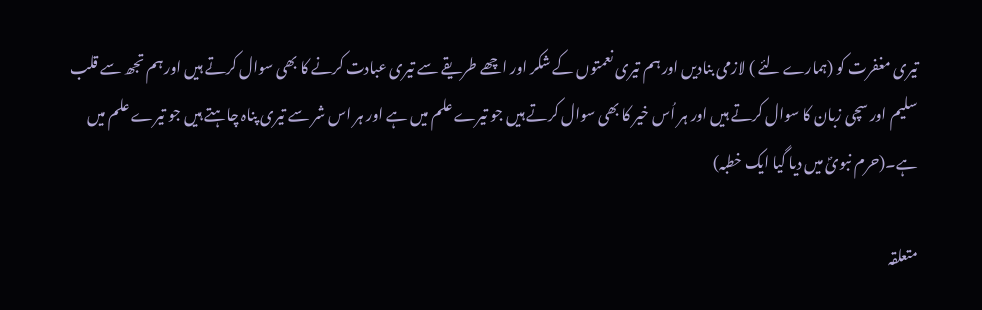تیری مغفرت کو (ہمارے لئے ) لازمی بنادیں اور ہم تیری نعمتوں کے شکر اور اچھے طریقے سے تیری عبادت کرنے کا بھی سوال کرتے ہیں اور ہم تجھ سے قلب سلیم اور سچی زبان کا سوال کرتے ہیں اور ہر اُس خیر کا بھی سوال کرتے ہیں جو تیرے علم میں ہے اور ہر اس شر سے تیری پناہ چاہتے ہیں جو تیرے علم میں ہے۔(حرم نبویؐ میں دیا گیا ایک خطبہ)

متعلقہ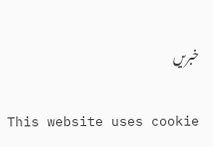خبریں

This website uses cookie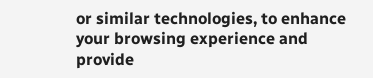or similar technologies, to enhance your browsing experience and provide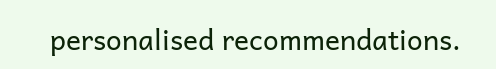personalised recommendations.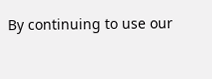By continuing to use our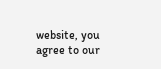website, you agree to our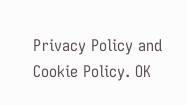Privacy Policy and Cookie Policy. OK